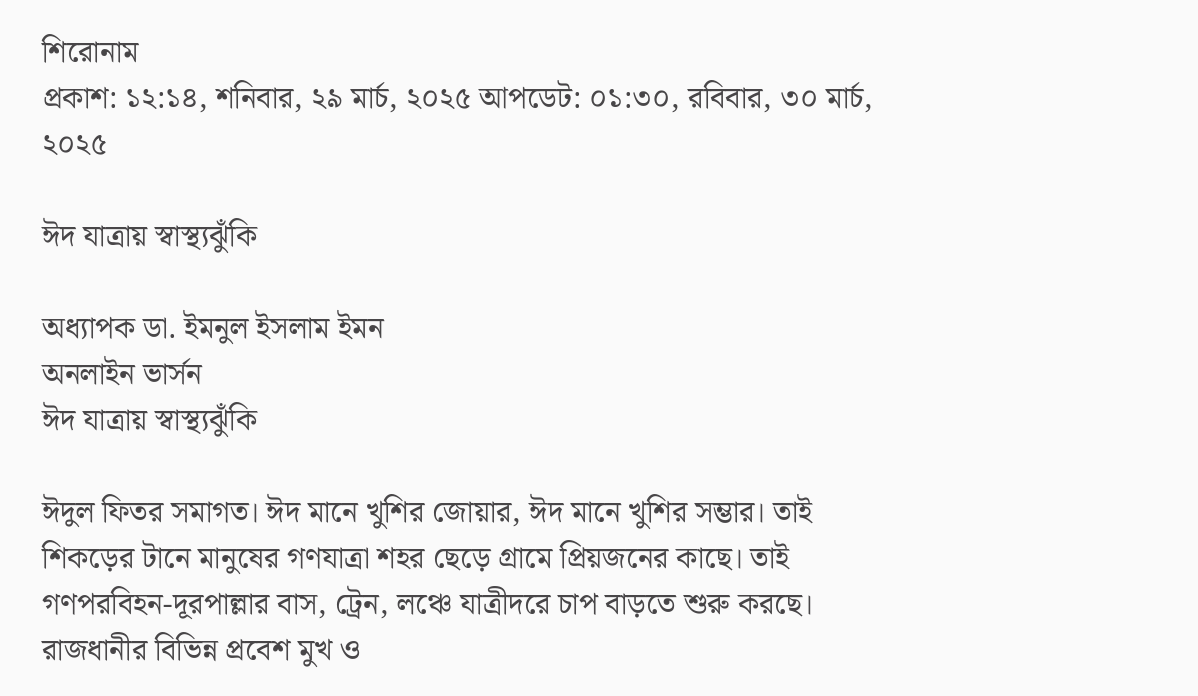শিরোনাম
প্রকাশ: ১২:১৪, শনিবার, ২৯ মার্চ, ২০২৫ আপডেট: ০১:৩০, রবিবার, ৩০ মার্চ, ২০২৫

ঈদ যাত্রায় স্বাস্থ্যঝুঁকি

অধ্যাপক ডা. ইমনুল ইসলাম ইমন
অনলাইন ভার্সন
ঈদ যাত্রায় স্বাস্থ্যঝুঁকি

ঈদুল ফিতর সমাগত। ঈদ মানে খুশির জোয়ার, ঈদ মানে খুশির সম্ভার। তাই শিকড়ের টানে মানুষের গণযাত্রা শহর ছেড়ে গ্রামে প্রিয়জনের কাছে। তাই গণপরবিহন-দূরপাল্লার বাস, ট্রেন, লঞ্চে যাত্রীদরে চাপ বাড়তে শুরু করছে। রাজধানীর বিভিন্ন প্রবেশ মুখ ও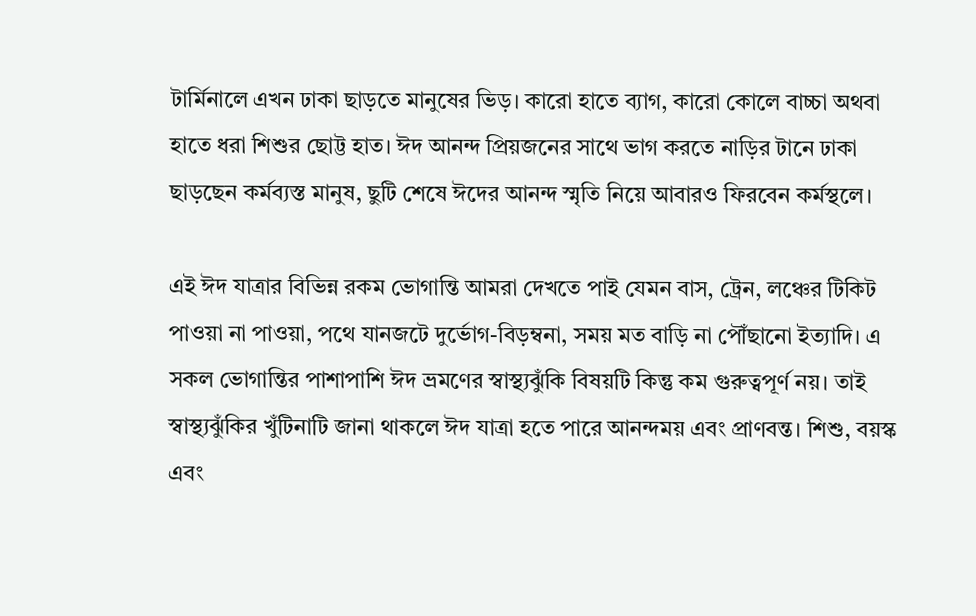টার্মিনালে এখন ঢাকা ছাড়তে মানুষের ভিড়। কারো হাতে ব্যাগ, কারো কোলে বাচ্চা অথবা হাতে ধরা শিশুর ছোট্ট হাত। ঈদ আনন্দ প্রিয়জনের সাথে ভাগ করতে নাড়ির টানে ঢাকা ছাড়ছেন কর্মব্যস্ত মানুষ, ছুটি শেষে ঈদের আনন্দ স্মৃতি নিয়ে আবারও ফিরবেন কর্মস্থলে।

এই ঈদ যাত্রার বিভিন্ন রকম ভোগান্তি আমরা দেখতে পাই যেমন বাস, ট্রেন, লঞ্চের টিকিট পাওয়া না পাওয়া, পথে যানজটে দুর্ভোগ-বিড়ম্বনা, সময় মত বাড়ি না পৌঁছানো ইত্যাদি। এ সকল ভোগান্তির পাশাপাশি ঈদ ভ্রমণের স্বাস্থ্যঝুঁকি বিষয়টি কিন্তু কম গুরুত্বপূর্ণ নয়। তাই স্বাস্থ্যঝুঁকির খুঁটিনাটি জানা থাকলে ঈদ যাত্রা হতে পারে আনন্দময় এবং প্রাণবন্ত। শিশু, বয়স্ক এবং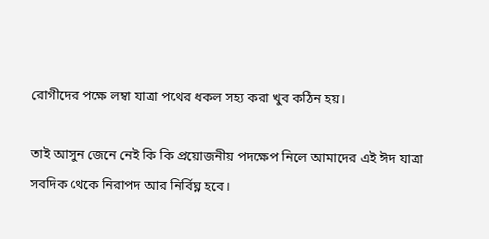রোগীদের পক্ষে লম্বা যাত্রা পথের ধকল সহ্য করা খুব কঠিন হয়।

তাই আসুন জেনে নেই কি কি প্রয়োজনীয় পদক্ষেপ নিলে আমাদের এই ঈদ যাত্রা সবদিক থেকে নিরাপদ আর নির্বিঘ্ন হবে।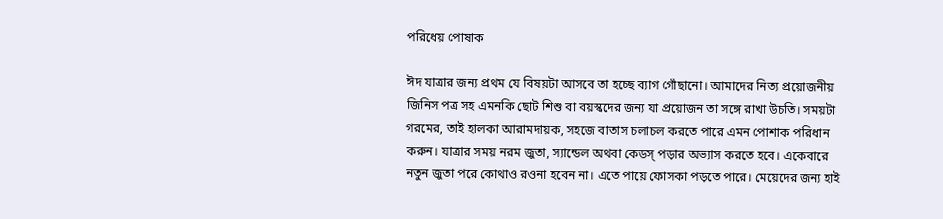পরিধেয় পোষাক

ঈদ যাত্রার জন্য প্রথম যে বিষয়টা আসবে তা হচ্ছে ব্যাগ গোঁছানো। আমাদের নিত্য প্রয়োজনীয় জিনিস পত্র সহ এমনকি ছোট শিশু বা বয়স্কদের জন্য যা প্রয়োজন তা সঙ্গে রাখা উচতি। সময়টা গরমের, তাই হালকা আরামদায়ক, সহজে বাতাস চলাচল করতে পারে এমন পোশাক পরিধান করুন। যাত্রার সময় নরম জুতা, স্যান্ডেল অথবা কেডস্ পড়ার অভ্যাস করতে হবে। একেবারে নতুন জুতা পরে কোথাও রওনা হবেন না। এতে পায়ে ফোসকা পড়তে পারে। মেয়েদের জন্য হাই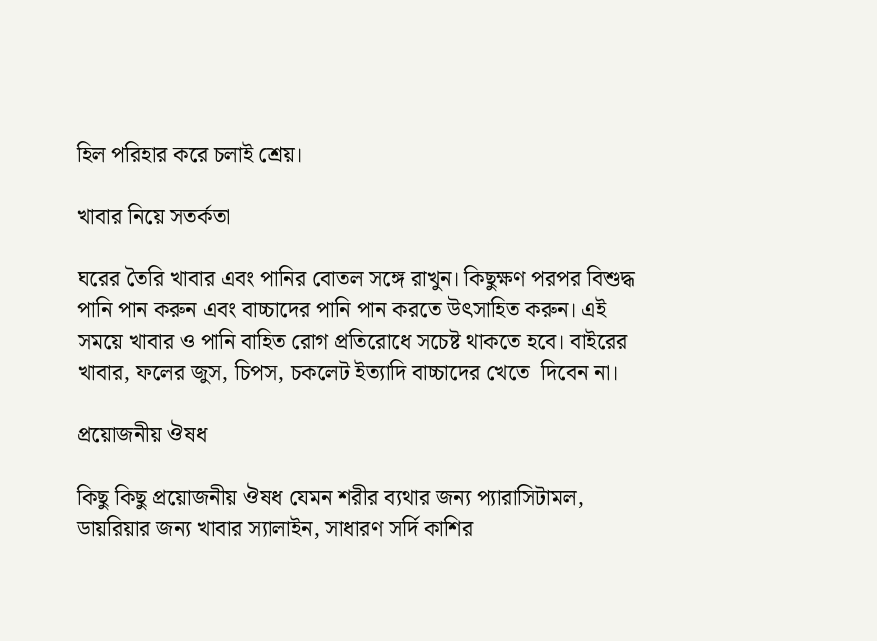হিল পরিহার করে চলাই শ্রেয়।

খাবার নিয়ে সতর্কতা

ঘরের তৈরি খাবার এবং পানির বোতল সঙ্গে রাখুন। কিছুক্ষণ পরপর বিশুদ্ধ পানি পান করুন এবং বাচ্চাদের পানি পান করতে উৎসাহিত করুন। এই সময়ে খাবার ও পানি বাহিত রোগ প্রতিরোধে সচেষ্ট থাকতে হবে। বাইরের খাবার, ফলের জুস, চিপস, চকলেট ইত্যাদি বাচ্চাদের খেতে  দিবেন না।

প্রয়োজনীয় ঔষধ

কিছু কিছু প্রয়োজনীয় ঔষধ যেমন শরীর ব্যথার জন্য প্যারাসিটামল, ডায়রিয়ার জন্য খাবার স্যালাইন, সাধারণ সর্দি কাশির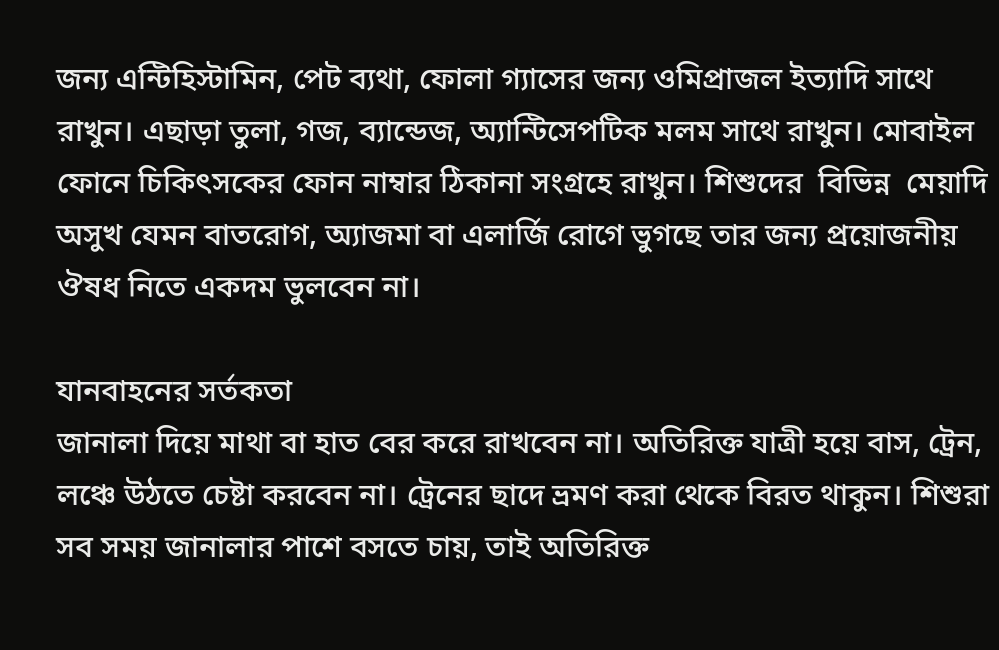জন্য এন্টিহিস্টামিন, পেট ব্যথা, ফোলা গ্যাসের জন্য ওমিপ্রাজল ইত্যাদি সাথে রাখুন। এছাড়া তুলা, গজ, ব্যান্ডেজ, অ্যান্টিসেপটিক মলম সাথে রাখুন। মোবাইল ফোনে চিকিৎসকের ফোন নাম্বার ঠিকানা সংগ্রহে রাখুন। শিশুদের  বিভিন্ন  মেয়াদি অসুখ যেমন বাতরোগ, অ্যাজমা বা এলার্জি রোগে ভুগছে তার জন্য প্রয়োজনীয় ঔষধ নিতে একদম ভুলবেন না।

যানবাহনের সর্তকতা
জানালা দিয়ে মাথা বা হাত বের করে রাখবেন না। অতিরিক্ত যাত্রী হয়ে বাস, ট্রেন, লঞ্চে উঠতে চেষ্টা করবেন না। ট্রেনের ছাদে ভ্রমণ করা থেকে বিরত থাকুন। শিশুরা সব সময় জানালার পাশে বসতে চায়, তাই অতিরিক্ত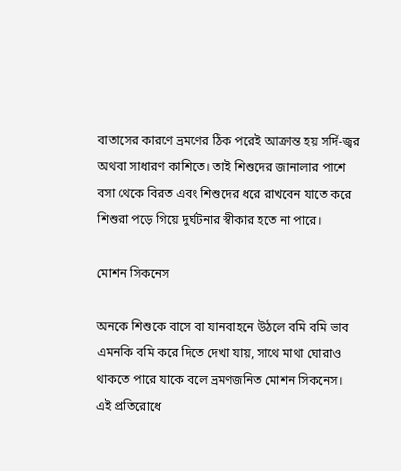বাতাসের কারণে ভ্রমণের ঠিক পরেই আক্রান্ত হয় সর্দি-জ্বর অথবা সাধারণ কাশিতে। তাই শিশুদের জানালার পাশে বসা থেকে বিরত এবং শিশুদের ধরে রাখবেন যাতে করে শিশুরা পড়ে গিয়ে দুর্ঘটনার স্বীকার হতে না পারে।

মোশন সিকনেস

অনকে শিশুকে বাসে বা যানবাহনে উঠলে বমি বমি ভাব এমনকি বমি করে দিতে দেখা যায়, সাথে মাথা ঘোরাও থাকতে পারে যাকে বলে ভ্রমণজনিত মোশন সিকনেস। এই প্রতিরোধে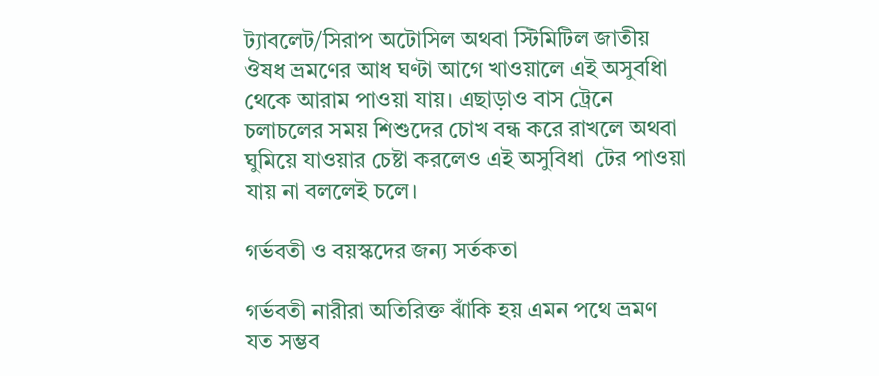ট্যাবলেট/সিরাপ অটোসিল অথবা স্টিমিটিল জাতীয় ঔষধ ভ্রমণের আধ ঘণ্টা আগে খাওয়ালে এই অসুবধিা থেকে আরাম পাওয়া যায়। এছাড়াও বাস ট্রেনে চলাচলের সময় শিশুদের চোখ বন্ধ করে রাখলে অথবা ঘুমিয়ে যাওয়ার চেষ্টা করলেও এই অসুবিধা  টের পাওয়া যায় না বললেই চলে।

গর্ভবতী ও বয়স্কদের জন্য সর্তকতা

গর্ভবতী নারীরা অতিরিক্ত ঝাঁকি হয় এমন পথে ভ্রমণ যত সম্ভব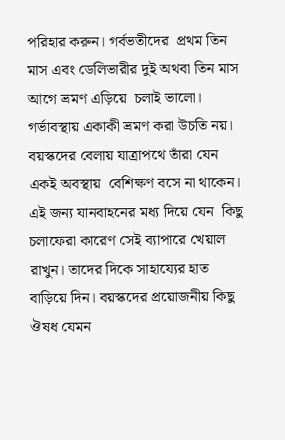পরিহার করুন। গর্বভতীদের  প্রথম তিন মাস এবং ডেলিভারীর দুই অথবা তিন মাস আগে ভ্রমণ এড়িয়ে  চলাই ভালো। গর্ভাবস্থায় একাকী ভ্রমণ করা উচতি নয়। বয়স্কদের বেলায় যাত্রাপথে তাঁরা যেন একই অবস্থায়  বেশিক্ষণ বসে না থাকেন। এই জন্য যানবাহনের মধ্য দিয়ে যেন  কিছু চলাফেরা কারেণ সেই ব্যাপারে খেয়াল রাখুন। তাদের দিকে সাহায্যের হাত বাড়িয়ে দিন। বয়স্কদের প্রয়োজনীয় কিছু ঔষধ যেমন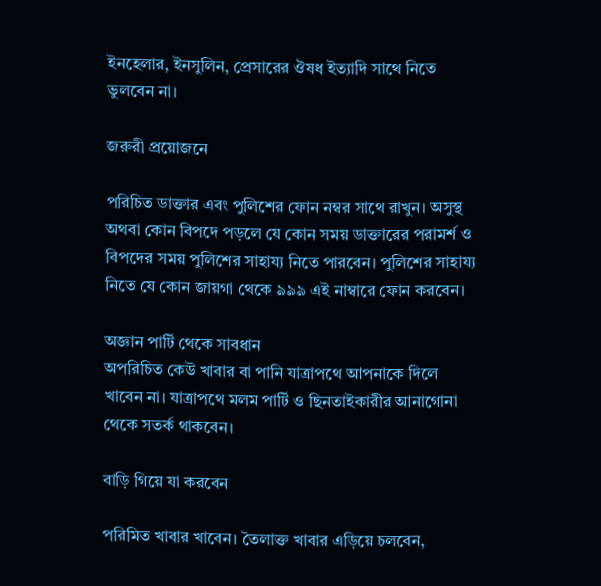ইনহেলার, ইনসুলিন, প্রেসারের ঔষধ ইত্যাদি সাথে নিতে ভুলবেন না।

জরুরী প্রয়োজনে

পরিচিত ডাক্তার এবং পুলিশের ফোন নম্বর সাথে রাখুন। অসুস্থ অথবা কোন বিপদে পড়লে যে কোন সময় ডাক্তারের পরামর্শ ও বিপদের সময় পুলিশের সাহায্য নিতে পারবেন। পুলিশের সাহায্য নিতে যে কোন জায়গা থেকে ৯৯৯ এই নাম্বারে ফোন করবেন।

অজ্ঞান পার্টি থেকে সাবধান
অপরিচিত কেউ খাবার বা পানি যাত্রাপথে আপনাকে দিলে খাবেন না। যাত্রাপথে মলম পার্টি ও ছিনতাইকারীর আনাগোনা থেকে সতর্ক থাকবেন।

বাড়ি গিয়ে যা করবেন

পরিমিত খাবার খাবেন। তৈলাক্ত খাবার এড়িয়ে চলবেন,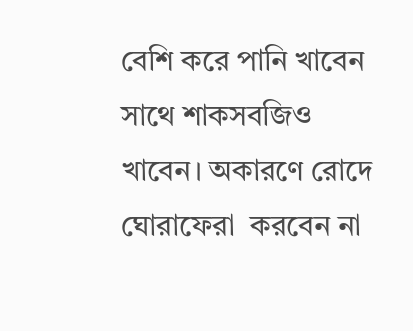বেশি করে পানি খাবেন সাথে শাকসবজিও খাবেন। অকারণে রোদে ঘোরাফেরা  করবেন না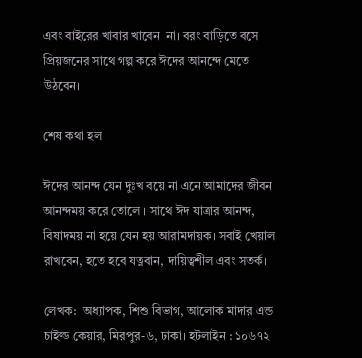এবং বাইরের খাবার খাবেন  না। বরং বাড়িতে বসে প্রিয়জনের সাথে গল্প করে ঈদের আনন্দে মেতে উঠবেন।

শেষ কথা হল

ঈদের আনন্দ যেন দুঃখ বয়ে না এনে আমাদের জীবন আনন্দময় করে তোলে । সাথে ঈদ যাত্রার আনন্দ, বিষাদময় না হয়ে যেন হয় আরামদায়ক। সবাই খেয়াল রাখবেন, হতে হবে যত্নবান, দায়িত্বশীল এবং সতর্ক।

লেখক:  অধ্যাপক, শিশু বিভাগ, আলোক মাদার এন্ড চাইল্ড কেয়ার, মিরপুর-৬, ঢাকা। হটলাইন : ১০৬৭২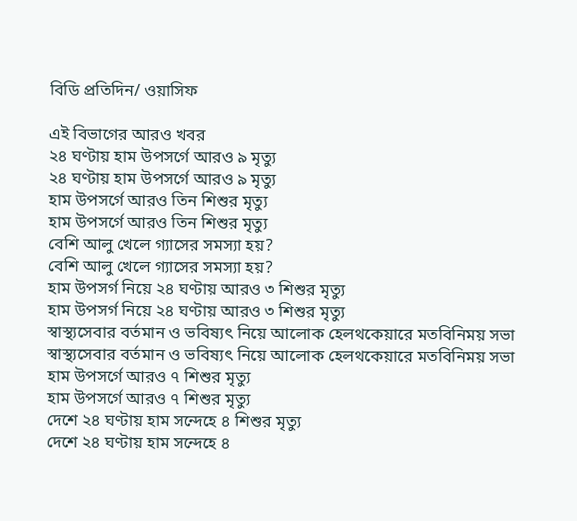বিডি প্রতিদিন/ ওয়াসিফ

এই বিভাগের আরও খবর
২৪ ঘণ্টায় হাম উপসর্গে আরও ৯ মৃত্যু
২৪ ঘণ্টায় হাম উপসর্গে আরও ৯ মৃত্যু
হাম উপসর্গে আরও তিন শিশুর মৃত্যু
হাম উপসর্গে আরও তিন শিশুর মৃত্যু
বেশি আলু খেলে গ্যাসের সমস্যা হয়?
বেশি আলু খেলে গ্যাসের সমস্যা হয়?
হাম উপসর্গ নিয়ে ২৪ ঘণ্টায় আরও ৩ শিশুর মৃত্যু
হাম উপসর্গ নিয়ে ২৪ ঘণ্টায় আরও ৩ শিশুর মৃত্যু
স্বাস্থ্যসেবার বর্তমান ও ভবিষ্যৎ নিয়ে আলোক হেলথকেয়ারে মতবিনিময় সভা
স্বাস্থ্যসেবার বর্তমান ও ভবিষ্যৎ নিয়ে আলোক হেলথকেয়ারে মতবিনিময় সভা
হাম উপসর্গে আরও ৭ শিশুর মৃত্যু
হাম উপসর্গে আরও ৭ শিশুর মৃত্যু
দেশে ২৪ ঘণ্টায় হাম সন্দেহে ৪ শিশুর মৃত্যু
দেশে ২৪ ঘণ্টায় হাম সন্দেহে ৪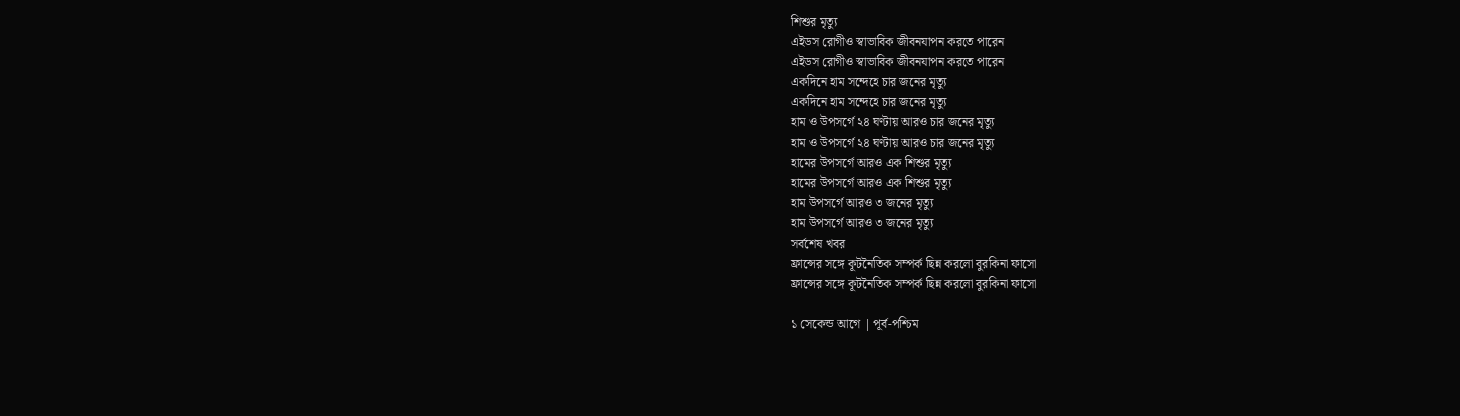শিশুর মৃত্যু
এইডস রোগীও স্বাভাবিক জীবনযাপন করতে পারেন
এইডস রোগীও স্বাভাবিক জীবনযাপন করতে পারেন
একদিনে হাম সন্দেহে চার জনের মৃত্যু
একদিনে হাম সন্দেহে চার জনের মৃত্যু
হাম ও উপসর্গে ২৪ ঘণ্টায় আরও চার জনের মৃত্যু
হাম ও উপসর্গে ২৪ ঘণ্টায় আরও চার জনের মৃত্যু
হামের উপসর্গে আরও এক শিশুর মৃত্যু
হামের উপসর্গে আরও এক শিশুর মৃত্যু
হাম উপসর্গে আরও ৩ জনের মৃত্যু
হাম উপসর্গে আরও ৩ জনের মৃত্যু
সর্বশেষ খবর
ফ্রান্সের সঙ্গে কূটনৈতিক সম্পর্ক ছিন্ন করলো বুরকিনা ফাসো
ফ্রান্সের সঙ্গে কূটনৈতিক সম্পর্ক ছিন্ন করলো বুরকিনা ফাসো

১ সেকেন্ড আগে | পূর্ব-পশ্চিম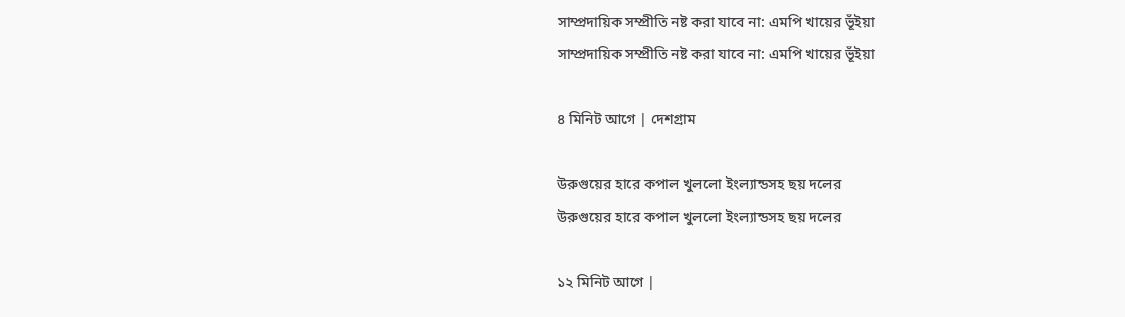সাম্প্রদায়িক সম্প্রীতি নষ্ট করা যাবে না: এমপি খায়ের ভূঁইয়া
সাম্প্রদায়িক সম্প্রীতি নষ্ট করা যাবে না: এমপি খায়ের ভূঁইয়া

৪ মিনিট আগে | দেশগ্রাম

উরুগুয়ের হারে কপাল খুললো ইংল্যান্ডসহ ছয় দলের
উরুগুয়ের হারে কপাল খুললো ইংল্যান্ডসহ ছয় দলের

১২ মিনিট আগে |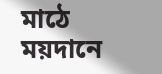মাঠে ময়দানে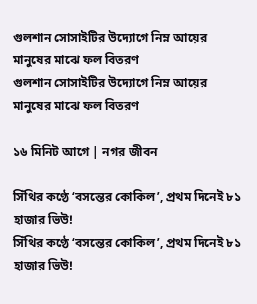গুলশান সোসাইটির উদ্যোগে নিম্ন আয়ের মানুষের মাঝে ফল বিতরণ
গুলশান সোসাইটির উদ্যোগে নিম্ন আয়ের মানুষের মাঝে ফল বিতরণ

১৬ মিনিট আগে | নগর জীবন

সিঁথির কণ্ঠে ‘বসন্তের কোকিল’, প্রথম দিনেই ৮১ হাজার ভিউ!
সিঁথির কণ্ঠে ‘বসন্তের কোকিল’, প্রথম দিনেই ৮১ হাজার ভিউ!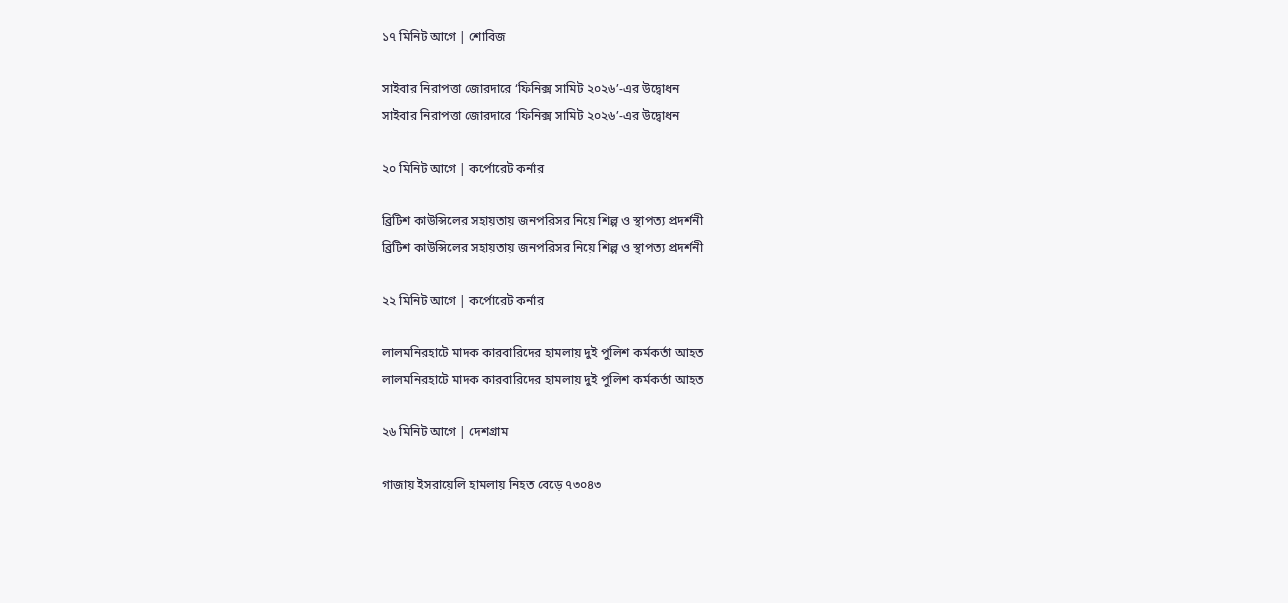১৭ মিনিট আগে | শোবিজ

সাইবার নিরাপত্তা জোরদারে ‘ফিনিক্স সামিট ২০২৬’-এর উদ্বোধন
সাইবার নিরাপত্তা জোরদারে ‘ফিনিক্স সামিট ২০২৬’-এর উদ্বোধন

২০ মিনিট আগে | কর্পোরেট কর্নার

ব্রিটিশ কাউন্সিলের সহায়তায় জনপরিসর নিয়ে শিল্প ও স্থাপত্য প্রদর্শনী
ব্রিটিশ কাউন্সিলের সহায়তায় জনপরিসর নিয়ে শিল্প ও স্থাপত্য প্রদর্শনী

২২ মিনিট আগে | কর্পোরেট কর্নার

লালমনিরহাটে মাদক কারবারিদের হামলায় দুই পুলিশ কর্মকর্তা আহত
লালমনিরহাটে মাদক কারবারিদের হামলায় দুই পুলিশ কর্মকর্তা আহত

২৬ মিনিট আগে | দেশগ্রাম

গাজায় ইসরায়েলি হামলায় নিহত বেড়ে ৭৩০৪৩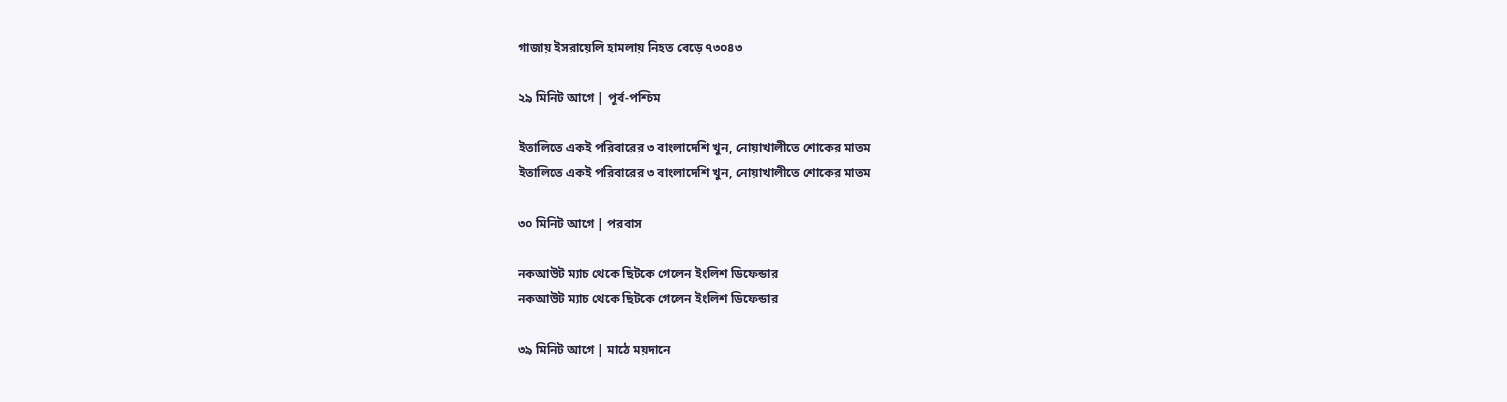গাজায় ইসরায়েলি হামলায় নিহত বেড়ে ৭৩০৪৩

২৯ মিনিট আগে | পূর্ব-পশ্চিম

ইতালিতে একই পরিবারের ৩ বাংলাদেশি খুন, নোয়াখালীতে শোকের মাতম
ইতালিতে একই পরিবারের ৩ বাংলাদেশি খুন, নোয়াখালীতে শোকের মাতম

৩০ মিনিট আগে | পরবাস

নকআউট ম্যাচ থেকে ছিটকে গেলেন ইংলিশ ডিফেন্ডার
নকআউট ম্যাচ থেকে ছিটকে গেলেন ইংলিশ ডিফেন্ডার

৩৯ মিনিট আগে | মাঠে ময়দানে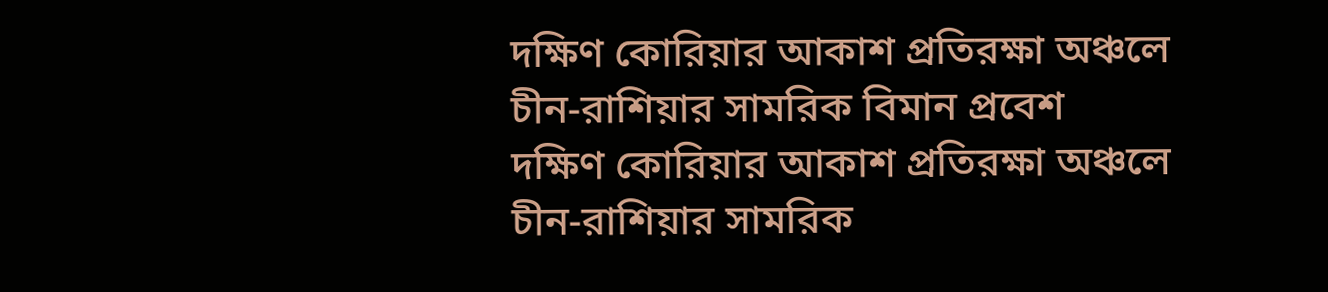দক্ষিণ কোরিয়ার আকাশ প্রতিরক্ষা অঞ্চলে চীন-রাশিয়ার সামরিক বিমান প্রবেশ
দক্ষিণ কোরিয়ার আকাশ প্রতিরক্ষা অঞ্চলে চীন-রাশিয়ার সামরিক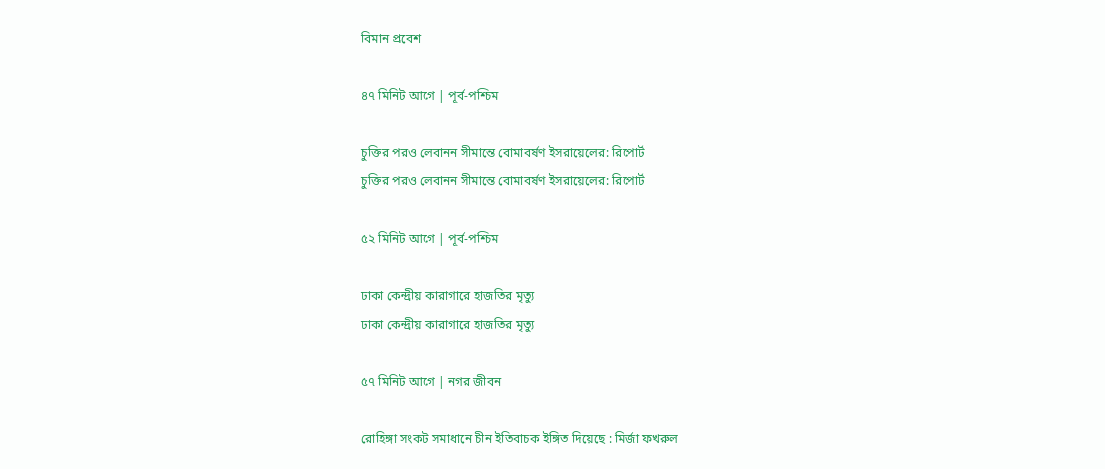বিমান প্রবেশ

৪৭ মিনিট আগে | পূর্ব-পশ্চিম

চুক্তির পরও লেবানন সীমান্তে বোমাবর্ষণ ইসরায়েলের: রিপোর্ট
চুক্তির পরও লেবানন সীমান্তে বোমাবর্ষণ ইসরায়েলের: রিপোর্ট

৫২ মিনিট আগে | পূর্ব-পশ্চিম

ঢাকা কেন্দ্রীয় কারাগারে হাজতির মৃত্যু
ঢাকা কেন্দ্রীয় কারাগারে হাজতির মৃত্যু

৫৭ মিনিট আগে | নগর জীবন

রোহিঙ্গা সংকট সমাধানে চীন ইতিবাচক ইঙ্গিত দিয়েছে : মির্জা ফখরুল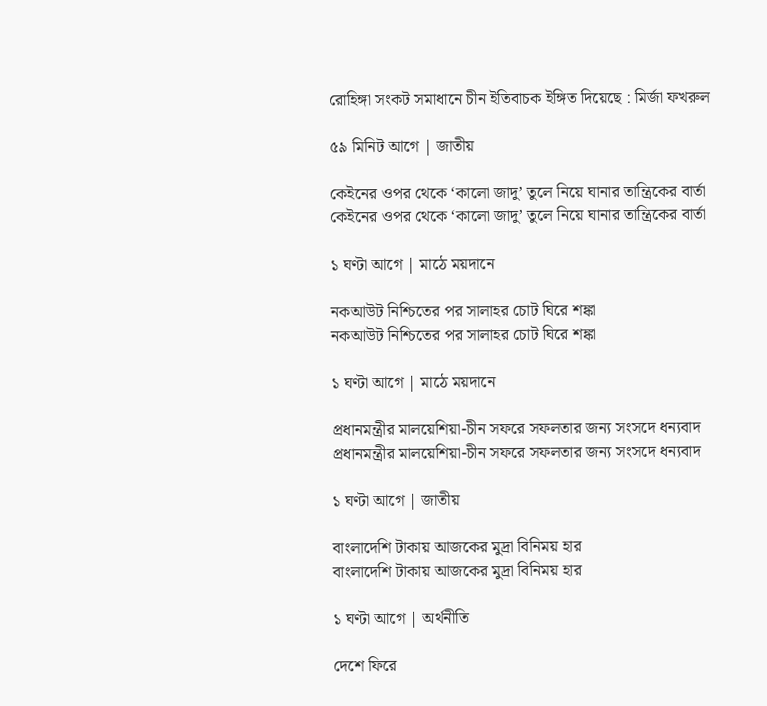রোহিঙ্গা সংকট সমাধানে চীন ইতিবাচক ইঙ্গিত দিয়েছে : মির্জা ফখরুল

৫৯ মিনিট আগে | জাতীয়

কেইনের ওপর থেকে ‘কালো জাদু’ তুলে নিয়ে ঘানার তান্ত্রিকের বার্তা
কেইনের ওপর থেকে ‘কালো জাদু’ তুলে নিয়ে ঘানার তান্ত্রিকের বার্তা

১ ঘণ্টা আগে | মাঠে ময়দানে

নকআউট নিশ্চিতের পর সালাহর চোট ঘিরে শঙ্কা
নকআউট নিশ্চিতের পর সালাহর চোট ঘিরে শঙ্কা

১ ঘণ্টা আগে | মাঠে ময়দানে

প্রধানমন্ত্রীর মালয়েশিয়া-চীন সফরে সফলতার জন্য সংসদে ধন্যবাদ
প্রধানমন্ত্রীর মালয়েশিয়া-চীন সফরে সফলতার জন্য সংসদে ধন্যবাদ

১ ঘণ্টা আগে | জাতীয়

বাংলাদেশি টাকায় আজকের মুদ্রা বিনিময় হার
বাংলাদেশি টাকায় আজকের মুদ্রা বিনিময় হার

১ ঘণ্টা আগে | অর্থনীতি

দেশে ফিরে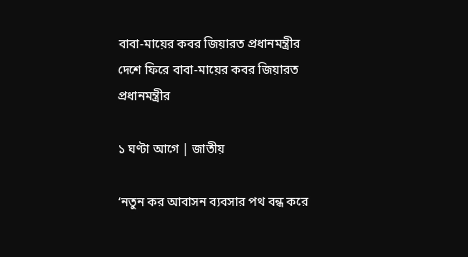বাবা-মায়ের কবর জিয়ারত প্রধানমন্ত্রীর
দেশে ফিরে বাবা-মায়ের কবর জিয়ারত প্রধানমন্ত্রীর

১ ঘণ্টা আগে | জাতীয়

‘নতুন কর আবাসন ব্যবসার পথ বন্ধ করে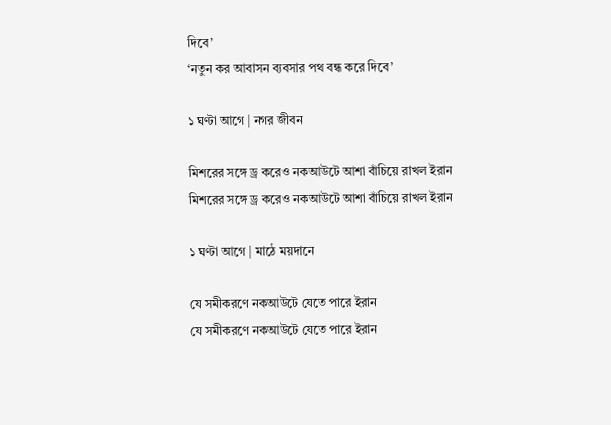দিবে’
‘নতুন কর আবাসন ব্যবসার পথ বন্ধ করে দিবে’

১ ঘণ্টা আগে | নগর জীবন

মিশরের সঙ্গে ড্র করেও নকআউটে আশা বাঁচিয়ে রাখল ইরান
মিশরের সঙ্গে ড্র করেও নকআউটে আশা বাঁচিয়ে রাখল ইরান

১ ঘণ্টা আগে | মাঠে ময়দানে

যে সমীকরণে নকআউটে যেতে পারে ইরান
যে সমীকরণে নকআউটে যেতে পারে ইরান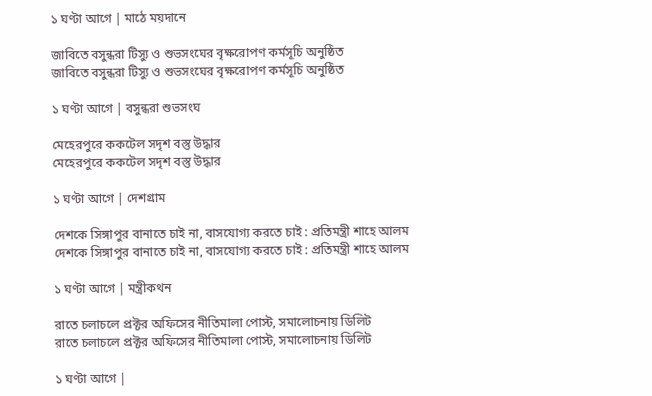১ ঘণ্টা আগে | মাঠে ময়দানে

জাবিতে বসুন্ধরা টিস্যু ও শুভসংঘের বৃক্ষরোপণ কর্মসূচি অনুষ্ঠিত
জাবিতে বসুন্ধরা টিস্যু ও শুভসংঘের বৃক্ষরোপণ কর্মসূচি অনুষ্ঠিত

১ ঘণ্টা আগে | বসুন্ধরা শুভসংঘ

মেহেরপুরে ককটেল সদৃশ বস্তু উদ্ধার
মেহেরপুরে ককটেল সদৃশ বস্তু উদ্ধার

১ ঘণ্টা আগে | দেশগ্রাম

দেশকে সিঙ্গাপুর বানাতে চাই না, বাসযোগ্য করতে চাই : প্রতিমন্ত্রী শাহে আলম
দেশকে সিঙ্গাপুর বানাতে চাই না, বাসযোগ্য করতে চাই : প্রতিমন্ত্রী শাহে আলম

১ ঘণ্টা আগে | মন্ত্রীকথন

রাতে চলাচলে প্রক্টর অফিসের নীতিমালা পোস্ট, সমালোচনায় ডিলিট
রাতে চলাচলে প্রক্টর অফিসের নীতিমালা পোস্ট, সমালোচনায় ডিলিট

১ ঘণ্টা আগে |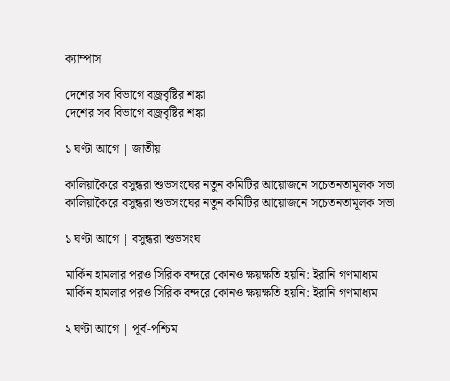ক্যাম্পাস

দেশের সব বিভাগে বজ্রবৃষ্টির শঙ্কা
দেশের সব বিভাগে বজ্রবৃষ্টির শঙ্কা

১ ঘণ্টা আগে | জাতীয়

কালিয়াকৈরে বসুন্ধরা শুভসংঘের নতুন কমিটির আয়োজনে সচেতনতামূলক সভা
কালিয়াকৈরে বসুন্ধরা শুভসংঘের নতুন কমিটির আয়োজনে সচেতনতামূলক সভা

১ ঘণ্টা আগে | বসুন্ধরা শুভসংঘ

মার্কিন হামলার পরও সিরিক বন্দরে কোনও ক্ষয়ক্ষতি হয়নি: ইরানি গণমাধ্যম
মার্কিন হামলার পরও সিরিক বন্দরে কোনও ক্ষয়ক্ষতি হয়নি: ইরানি গণমাধ্যম

২ ঘণ্টা আগে | পূর্ব-পশ্চিম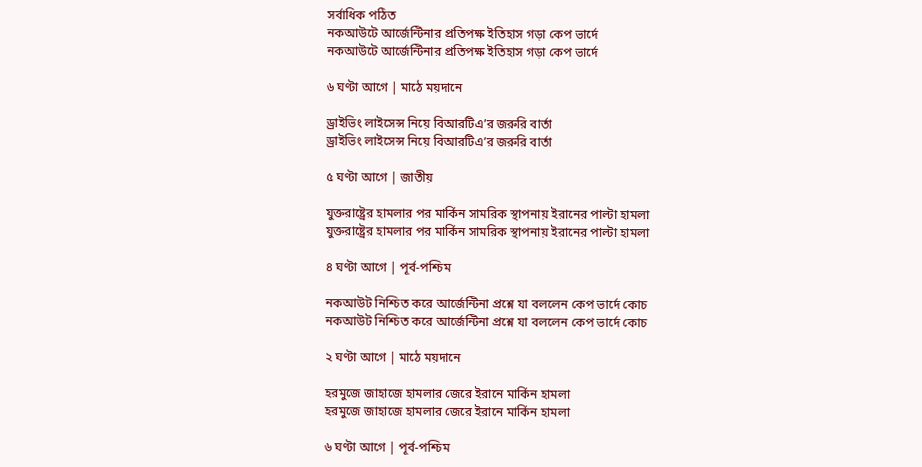সর্বাধিক পঠিত
নকআউটে আর্জেন্টিনার প্রতিপক্ষ ইতিহাস গড়া কেপ ভার্দে
নকআউটে আর্জেন্টিনার প্রতিপক্ষ ইতিহাস গড়া কেপ ভার্দে

৬ ঘণ্টা আগে | মাঠে ময়দানে

ড্রাইভিং লাইসেন্স নিয়ে বিআরটিএ’র জরুরি বার্তা
ড্রাইভিং লাইসেন্স নিয়ে বিআরটিএ’র জরুরি বার্তা

৫ ঘণ্টা আগে | জাতীয়

যুক্তরাষ্ট্রের হামলার পর মার্কিন সামরিক স্থাপনায় ইরানের পাল্টা হামলা
যুক্তরাষ্ট্রের হামলার পর মার্কিন সামরিক স্থাপনায় ইরানের পাল্টা হামলা

৪ ঘণ্টা আগে | পূর্ব-পশ্চিম

নকআউট নিশ্চিত করে আর্জেন্টিনা প্রশ্নে যা বললেন কেপ ভার্দে কোচ
নকআউট নিশ্চিত করে আর্জেন্টিনা প্রশ্নে যা বললেন কেপ ভার্দে কোচ

২ ঘণ্টা আগে | মাঠে ময়দানে

হরমুজে জাহাজে হামলার জেরে ইরানে মার্কিন হামলা
হরমুজে জাহাজে হামলার জেরে ইরানে মার্কিন হামলা

৬ ঘণ্টা আগে | পূর্ব-পশ্চিম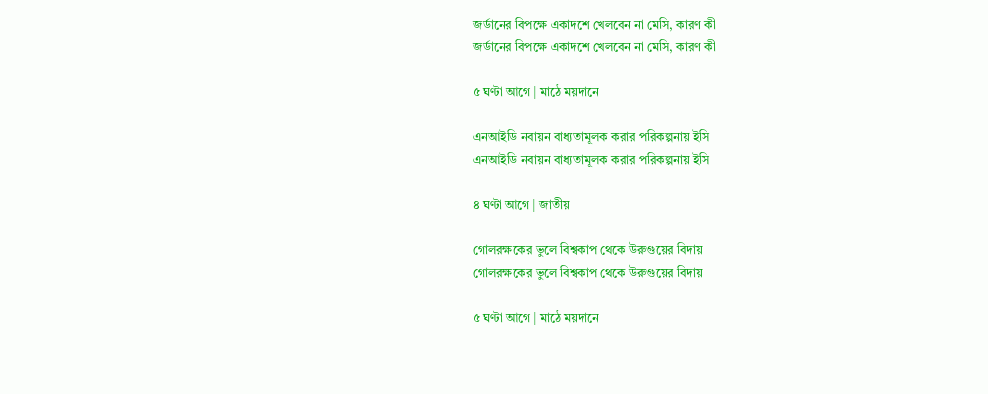জর্ডানের বিপক্ষে একাদশে খেলবেন না মেসি, কারণ কী
জর্ডানের বিপক্ষে একাদশে খেলবেন না মেসি, কারণ কী

৫ ঘণ্টা আগে | মাঠে ময়দানে

এনআইডি নবায়ন বাধ্যতামূলক করার পরিকল্পনায় ইসি
এনআইডি নবায়ন বাধ্যতামূলক করার পরিকল্পনায় ইসি

৪ ঘণ্টা আগে | জাতীয়

গোলরক্ষকের ভুলে বিশ্বকাপ থেকে উরুগুয়ের বিদায়
গোলরক্ষকের ভুলে বিশ্বকাপ থেকে উরুগুয়ের বিদায়

৫ ঘণ্টা আগে | মাঠে ময়দানে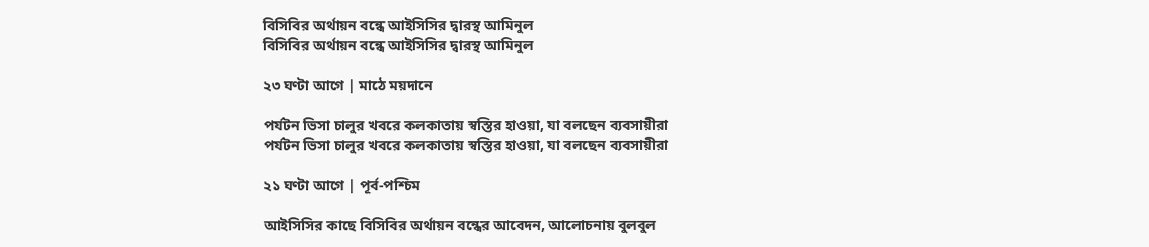বিসিবির অর্থায়ন বন্ধে আইসিসির দ্বারস্থ আমিনুল
বিসিবির অর্থায়ন বন্ধে আইসিসির দ্বারস্থ আমিনুল

২৩ ঘণ্টা আগে | মাঠে ময়দানে

পর্যটন ভিসা চালুর খবরে কলকাতায় স্বস্তির হাওয়া, যা বলছেন ব্যবসায়ীরা
পর্যটন ভিসা চালুর খবরে কলকাতায় স্বস্তির হাওয়া, যা বলছেন ব্যবসায়ীরা

২১ ঘণ্টা আগে | পূর্ব-পশ্চিম

আইসিসির কাছে বিসিবির অর্থায়ন বন্ধের আবেদন, আলোচনায় বুলবুল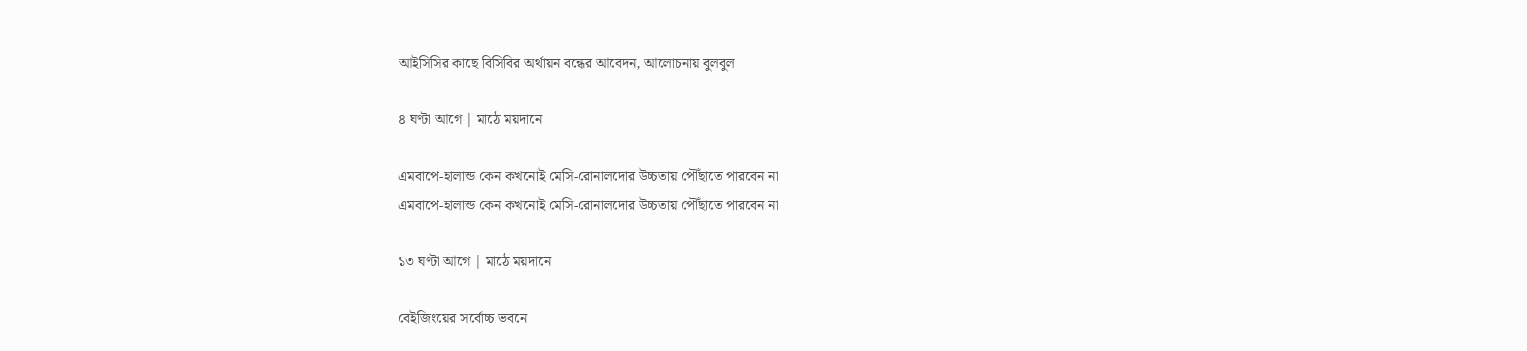আইসিসির কাছে বিসিবির অর্থায়ন বন্ধের আবেদন, আলোচনায় বুলবুল

৪ ঘণ্টা আগে | মাঠে ময়দানে

এমবাপে-হালান্ড কেন কখনোই মেসি-রোনালদোর উচ্চতায় পৌঁছাতে পারবেন না
এমবাপে-হালান্ড কেন কখনোই মেসি-রোনালদোর উচ্চতায় পৌঁছাতে পারবেন না

১৩ ঘণ্টা আগে | মাঠে ময়দানে

বেইজিংয়ের সর্বোচ্চ ভবনে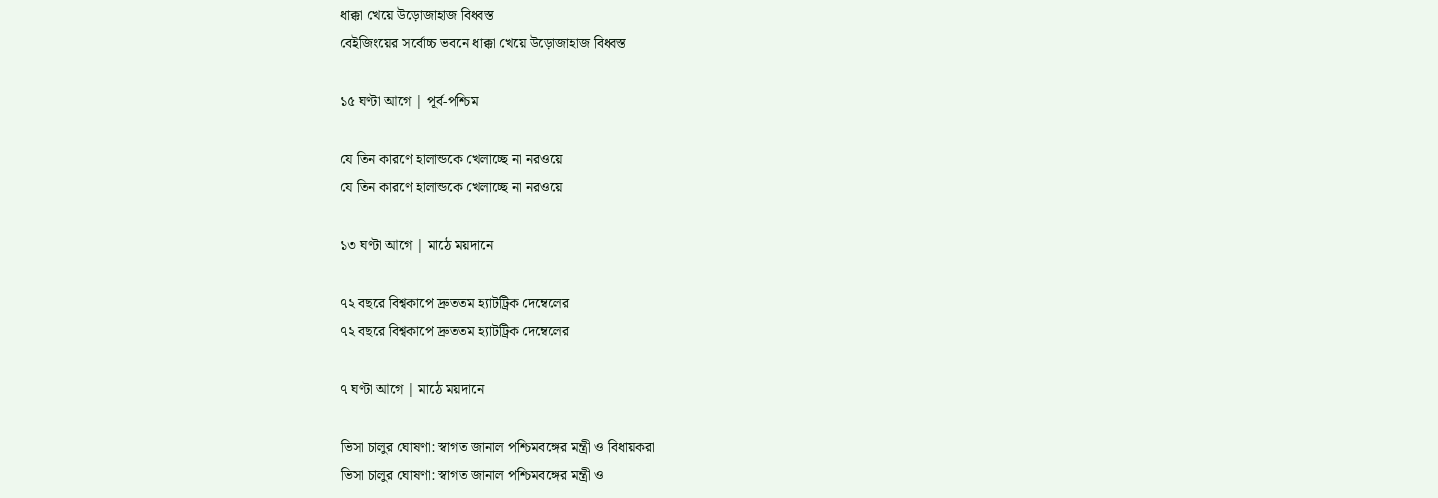ধাক্কা খেয়ে উড়োজাহাজ বিধ্বস্ত
বেইজিংয়ের সর্বোচ্চ ভবনে ধাক্কা খেয়ে উড়োজাহাজ বিধ্বস্ত

১৫ ঘণ্টা আগে | পূর্ব-পশ্চিম

যে তিন কারণে হালান্ডকে খেলাচ্ছে না নরওয়ে
যে তিন কারণে হালান্ডকে খেলাচ্ছে না নরওয়ে

১৩ ঘণ্টা আগে | মাঠে ময়দানে

৭২ বছরে বিশ্বকাপে দ্রুততম হ্যাটট্রিক দেম্বেলের
৭২ বছরে বিশ্বকাপে দ্রুততম হ্যাটট্রিক দেম্বেলের

৭ ঘণ্টা আগে | মাঠে ময়দানে

ভিসা চালুর ঘোষণা: স্বাগত জানাল পশ্চিমবঙ্গের মন্ত্রী ও বিধায়করা
ভিসা চালুর ঘোষণা: স্বাগত জানাল পশ্চিমবঙ্গের মন্ত্রী ও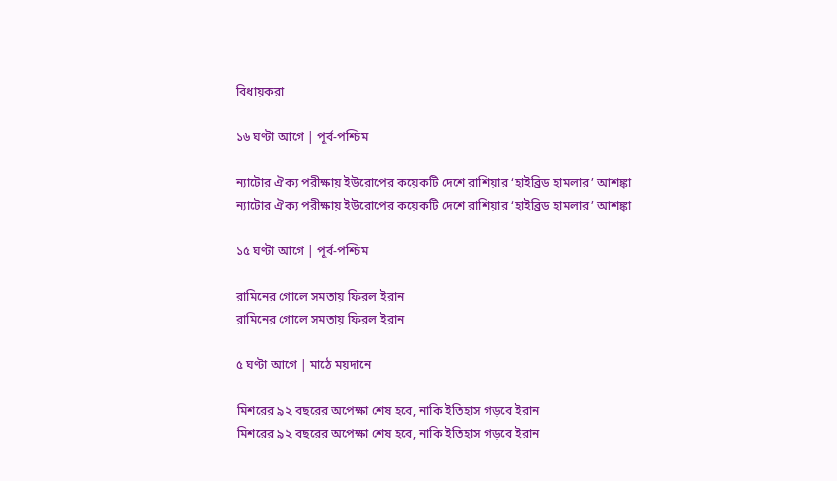বিধায়করা

১৬ ঘণ্টা আগে | পূর্ব-পশ্চিম

ন্যাটোর ঐক্য পরীক্ষায় ইউরোপের কয়েকটি দেশে রাশিয়ার ‘হাইব্রিড হামলার’ আশঙ্কা
ন্যাটোর ঐক্য পরীক্ষায় ইউরোপের কয়েকটি দেশে রাশিয়ার ‘হাইব্রিড হামলার’ আশঙ্কা

১৫ ঘণ্টা আগে | পূর্ব-পশ্চিম

রামিনের গোলে সমতায় ফিরল ইরান
রামিনের গোলে সমতায় ফিরল ইরান

৫ ঘণ্টা আগে | মাঠে ময়দানে

মিশরের ৯২ বছরের অপেক্ষা শেষ হবে, নাকি ইতিহাস গড়বে ইরান
মিশরের ৯২ বছরের অপেক্ষা শেষ হবে, নাকি ইতিহাস গড়বে ইরান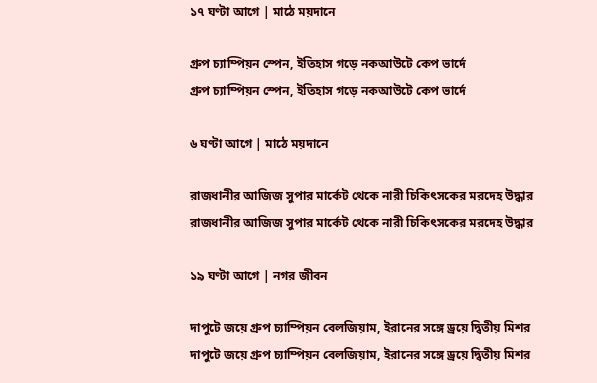১৭ ঘণ্টা আগে | মাঠে ময়দানে

গ্রুপ চ্যাম্পিয়ন স্পেন, ইতিহাস গড়ে নকআউটে কেপ ভার্দে
গ্রুপ চ্যাম্পিয়ন স্পেন, ইতিহাস গড়ে নকআউটে কেপ ভার্দে

৬ ঘণ্টা আগে | মাঠে ময়দানে

রাজধানীর আজিজ সুপার মার্কেট থেকে নারী চিকিৎসকের মরদেহ উদ্ধার
রাজধানীর আজিজ সুপার মার্কেট থেকে নারী চিকিৎসকের মরদেহ উদ্ধার

১৯ ঘণ্টা আগে | নগর জীবন

দাপুটে জয়ে গ্রুপ চ্যাম্পিয়ন বেলজিয়াম, ইরানের সঙ্গে ড্রয়ে দ্বিতীয় মিশর
দাপুটে জয়ে গ্রুপ চ্যাম্পিয়ন বেলজিয়াম, ইরানের সঙ্গে ড্রয়ে দ্বিতীয় মিশর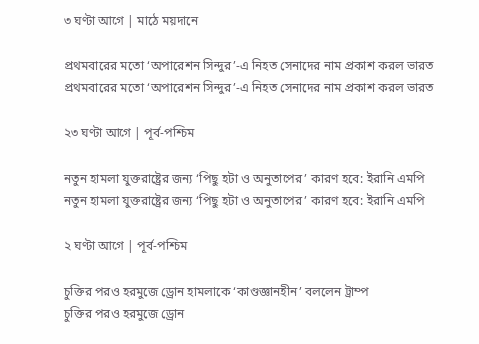৩ ঘণ্টা আগে | মাঠে ময়দানে

প্রথমবারের মতো ‘অপারেশন সিন্দুর’-এ নিহত সেনাদের নাম প্রকাশ করল ভারত
প্রথমবারের মতো ‘অপারেশন সিন্দুর’-এ নিহত সেনাদের নাম প্রকাশ করল ভারত

২৩ ঘণ্টা আগে | পূর্ব-পশ্চিম

নতুন হামলা যুক্তরাষ্ট্রের জন্য ‘পিছু হটা ও অনুতাপের’ কারণ হবে: ইরানি এমপি
নতুন হামলা যুক্তরাষ্ট্রের জন্য ‘পিছু হটা ও অনুতাপের’ কারণ হবে: ইরানি এমপি

২ ঘণ্টা আগে | পূর্ব-পশ্চিম

চুক্তির পরও হরমুজে ড্রোন হামলাকে ‘কাণ্ডজ্ঞানহীন’ বললেন ট্রাম্প
চুক্তির পরও হরমুজে ড্রোন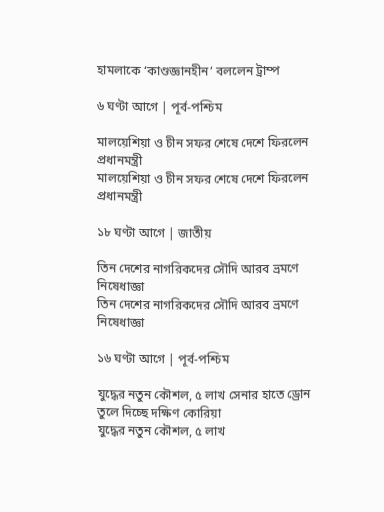হামলাকে ‘কাণ্ডজ্ঞানহীন’ বললেন ট্রাম্প

৬ ঘণ্টা আগে | পূর্ব-পশ্চিম

মালয়েশিয়া ও চীন সফর শেষে দেশে ফিরলেন প্রধানমন্ত্রী
মালয়েশিয়া ও চীন সফর শেষে দেশে ফিরলেন প্রধানমন্ত্রী

১৮ ঘণ্টা আগে | জাতীয়

তিন দেশের নাগরিকদের সৌদি আরব ভ্রমণে নিষেধাজ্ঞা
তিন দেশের নাগরিকদের সৌদি আরব ভ্রমণে নিষেধাজ্ঞা

১৬ ঘণ্টা আগে | পূর্ব-পশ্চিম

যুদ্ধের নতুন কৌশল, ৫ লাখ সেনার হাতে ড্রোন তুলে দিচ্ছে দক্ষিণ কোরিয়া
যুদ্ধের নতুন কৌশল, ৫ লাখ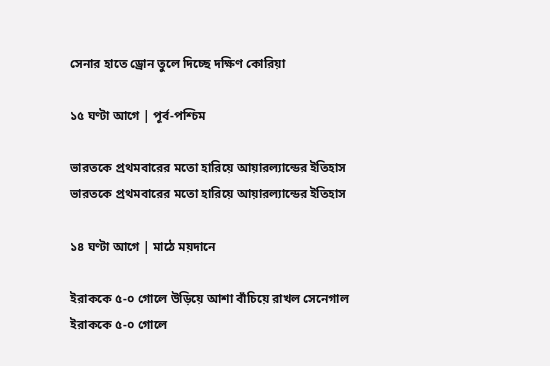সেনার হাতে ড্রোন তুলে দিচ্ছে দক্ষিণ কোরিয়া

১৫ ঘণ্টা আগে | পূর্ব-পশ্চিম

ভারতকে প্রথমবারের মতো হারিয়ে আয়ারল্যান্ডের ইতিহাস
ভারতকে প্রথমবারের মতো হারিয়ে আয়ারল্যান্ডের ইতিহাস

১৪ ঘণ্টা আগে | মাঠে ময়দানে

ইরাককে ৫-০ গোলে উড়িয়ে আশা বাঁচিয়ে রাখল সেনেগাল
ইরাককে ৫-০ গোলে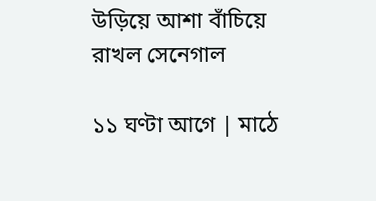উড়িয়ে আশা বাঁচিয়ে রাখল সেনেগাল

১১ ঘণ্টা আগে | মাঠে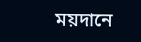ময়দানে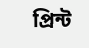প্রিন্ট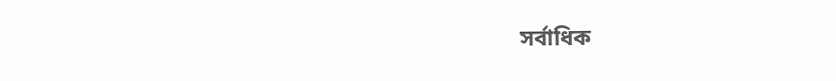সর্বাধিক